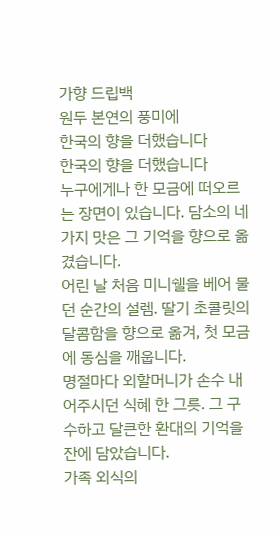가향 드립백
원두 본연의 풍미에
한국의 향을 더했습니다
한국의 향을 더했습니다
누구에게나 한 모금에 떠오르는 장면이 있습니다. 담소의 네 가지 맛은 그 기억을 향으로 옮겼습니다.
어린 날 처음 미니쉘을 베어 물던 순간의 설렘. 딸기 초콜릿의 달콤함을 향으로 옮겨, 첫 모금에 동심을 깨웁니다.
명절마다 외할머니가 손수 내어주시던 식혜 한 그릇. 그 구수하고 달큰한 환대의 기억을 잔에 담았습니다.
가족 외식의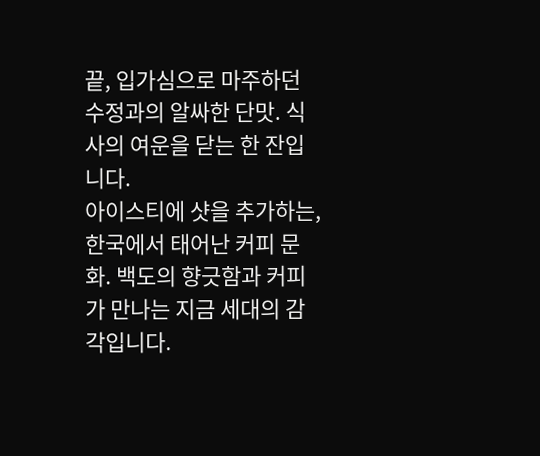끝, 입가심으로 마주하던 수정과의 알싸한 단맛. 식사의 여운을 닫는 한 잔입니다.
아이스티에 샷을 추가하는, 한국에서 태어난 커피 문화. 백도의 향긋함과 커피가 만나는 지금 세대의 감각입니다.